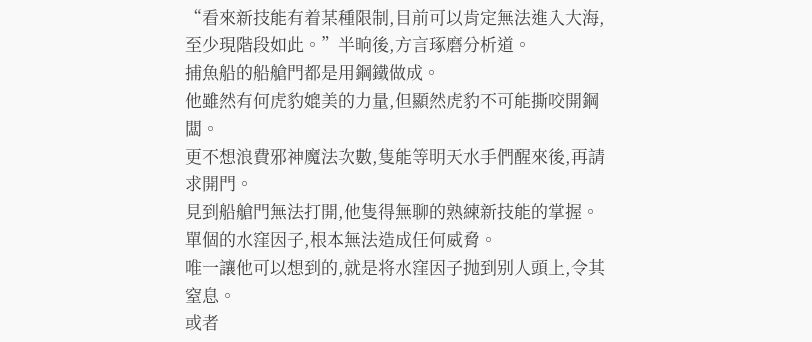“看來新技能有着某種限制,目前可以肯定無法進入大海,至少現階段如此。”半晌後,方言琢磨分析道。
捕魚船的船艙門都是用鋼鐵做成。
他雖然有何虎豹媲美的力量,但顯然虎豹不可能撕咬開鋼闆。
更不想浪費邪神魔法次數,隻能等明天水手們醒來後,再請求開門。
見到船艙門無法打開,他隻得無聊的熟練新技能的掌握。
單個的水窪因子,根本無法造成任何威脅。
唯一讓他可以想到的,就是将水窪因子抛到别人頭上,令其窒息。
或者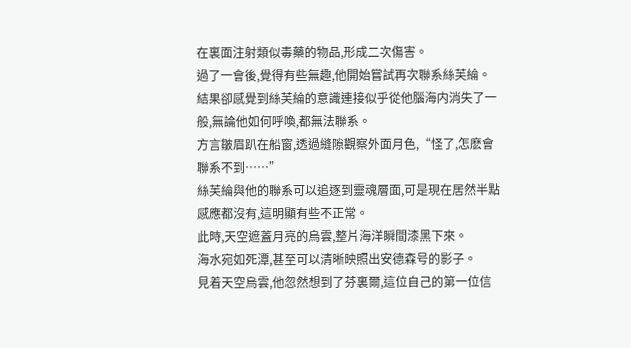在裏面注射類似毒藥的物品,形成二次傷害。
過了一會後,覺得有些無趣,他開始嘗試再次聯系絲芙綸。
結果卻感覺到絲芙綸的意識連接似乎從他腦海内消失了一般,無論他如何呼喚,都無法聯系。
方言皺眉趴在船窗,透過縫隙觀察外面月色,“怪了,怎麽會聯系不到……”
絲芙綸與他的聯系可以追逐到靈魂層面,可是現在居然半點感應都沒有,這明顯有些不正常。
此時,天空遮蓋月亮的烏雲,整片海洋瞬間漆黑下來。
海水宛如死潭,甚至可以清晰映照出安德森号的影子。
見着天空烏雲,他忽然想到了芬裏爾,這位自己的第一位信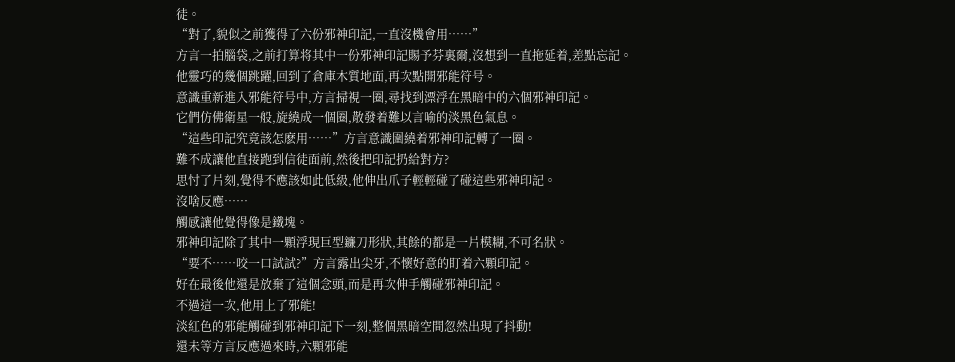徒。
“對了,貌似之前獲得了六份邪神印記,一直沒機會用……”
方言一拍腦袋,之前打算将其中一份邪神印記賜予芬裏爾,沒想到一直拖延着,差點忘記。
他靈巧的幾個跳躍,回到了倉庫木質地面,再次點開邪能符号。
意識重新進入邪能符号中,方言掃視一圈,尋找到漂浮在黑暗中的六個邪神印記。
它們仿佛衛星一般,旋繞成一個圈,散發着難以言喻的淡黑色氣息。
“這些印記究竟該怎麽用……”方言意識圍繞着邪神印記轉了一圈。
難不成讓他直接跑到信徒面前,然後把印記扔給對方?
思忖了片刻,覺得不應該如此低級,他伸出爪子輕輕碰了碰這些邪神印記。
沒啥反應……
觸感讓他覺得像是鐵塊。
邪神印記除了其中一顆浮現巨型鐮刀形狀,其餘的都是一片模糊,不可名狀。
“要不……咬一口試試?”方言露出尖牙,不懷好意的盯着六顆印記。
好在最後他還是放棄了這個念頭,而是再次伸手觸碰邪神印記。
不過這一次,他用上了邪能!
淡紅色的邪能觸碰到邪神印記下一刻,整個黑暗空間忽然出現了抖動!
還未等方言反應過來時,六顆邪能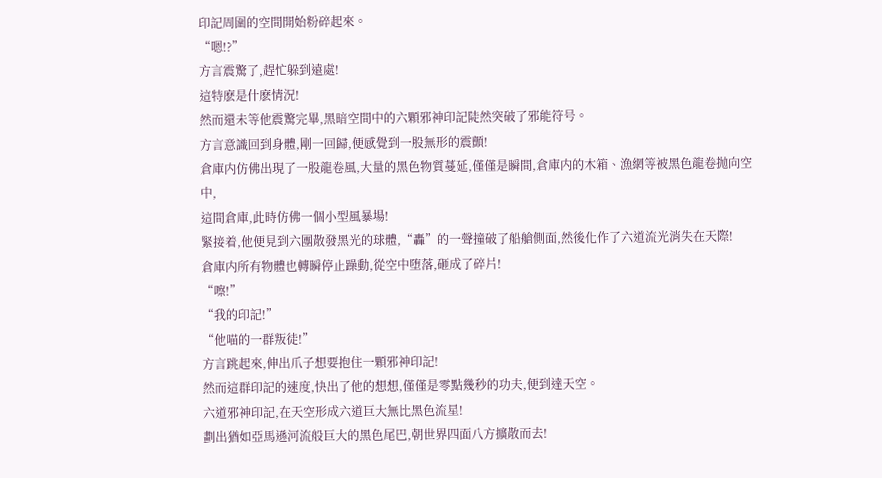印記周圍的空間開始粉碎起來。
“嗯!?”
方言震驚了,趕忙躲到遠處!
這特麽是什麽情況!
然而還未等他震驚完畢,黑暗空間中的六顆邪神印記陡然突破了邪能符号。
方言意識回到身體,剛一回歸,便感覺到一股無形的震顫!
倉庫内仿佛出現了一股龍卷風,大量的黑色物質蔓延,僅僅是瞬間,倉庫内的木箱、漁網等被黑色龍卷抛向空中,
這間倉庫,此時仿佛一個小型風暴場!
緊接着,他便見到六團散發黑光的球體,“轟”的一聲撞破了船艙側面,然後化作了六道流光消失在天際!
倉庫内所有物體也轉瞬停止躁動,從空中堕落,砸成了碎片!
“嚓!”
“我的印記!”
“他喵的一群叛徒!”
方言跳起來,伸出爪子想要抱住一顆邪神印記!
然而這群印記的速度,快出了他的想想,僅僅是零點幾秒的功夫,便到達天空。
六道邪神印記,在天空形成六道巨大無比黑色流星!
劃出猶如亞馬遜河流般巨大的黑色尾巴,朝世界四面八方擴散而去!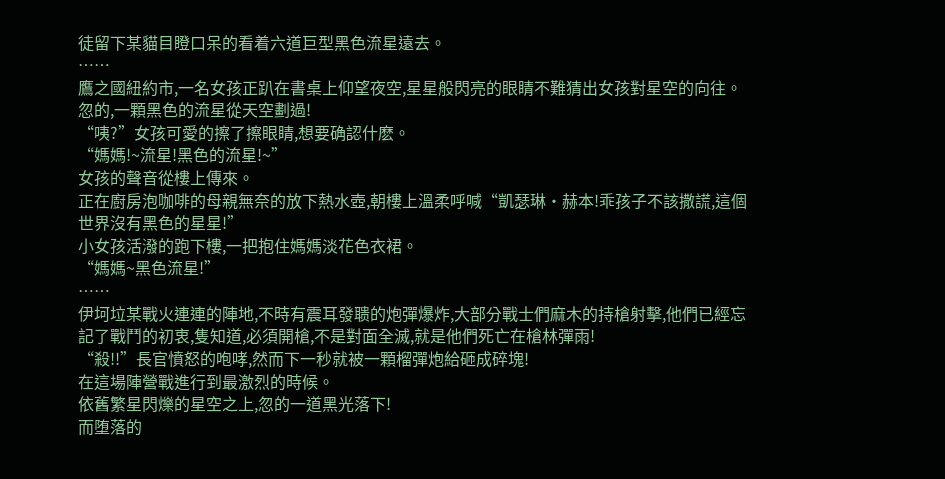徒留下某貓目瞪口呆的看着六道巨型黑色流星遠去。
……
鷹之國紐約市,一名女孩正趴在書桌上仰望夜空,星星般閃亮的眼睛不難猜出女孩對星空的向往。
忽的,一顆黑色的流星從天空劃過!
“咦?”女孩可愛的擦了擦眼睛,想要确認什麽。
“媽媽!~流星!黑色的流星!~”
女孩的聲音從樓上傳來。
正在廚房泡咖啡的母親無奈的放下熱水壺,朝樓上溫柔呼喊“凱瑟琳·赫本!乖孩子不該撒謊,這個世界沒有黑色的星星!”
小女孩活潑的跑下樓,一把抱住媽媽淡花色衣裙。
“媽媽~黑色流星!”
……
伊坷垃某戰火連連的陣地,不時有震耳發聩的炮彈爆炸,大部分戰士們麻木的持槍射擊,他們已經忘記了戰鬥的初衷,隻知道,必須開槍,不是對面全滅,就是他們死亡在槍林彈雨!
“殺!!”長官憤怒的咆哮,然而下一秒就被一顆榴彈炮給砸成碎塊!
在這場陣營戰進行到最激烈的時候。
依舊繁星閃爍的星空之上,忽的一道黑光落下!
而堕落的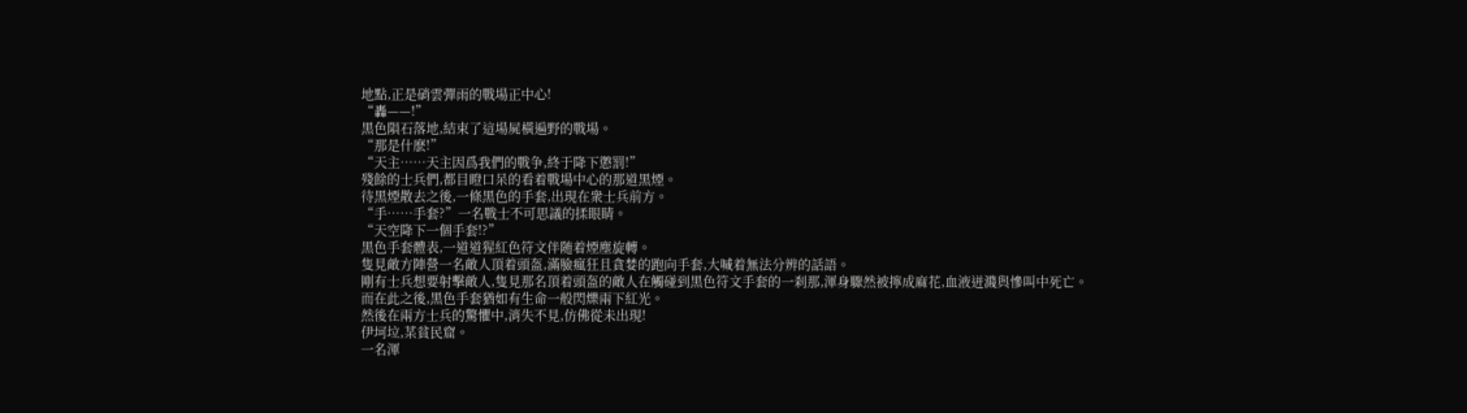地點,正是硝雲彈雨的戰場正中心!
“轟——!”
黑色隕石落地,結束了這場屍橫遍野的戰場。
“那是什麽!”
“天主……天主因爲我們的戰争,終于降下懲罰!”
殘餘的士兵們,都目瞪口呆的看着戰場中心的那道黑煙。
待黑煙散去之後,一條黑色的手套,出現在衆士兵前方。
“手……手套?”一名戰士不可思議的揉眼睛。
“天空降下一個手套!?”
黑色手套體表,一道道猩紅色符文伴随着煙塵旋轉。
隻見敵方陣營一名敵人頂着頭盔,滿臉瘋狂且貪婪的跑向手套,大喊着無法分辨的話語。
剛有士兵想要射擊敵人,隻見那名頂着頭盔的敵人在觸碰到黑色符文手套的一刹那,渾身驟然被擰成麻花,血液迸濺與慘叫中死亡。
而在此之後,黑色手套猶如有生命一般閃爍兩下紅光。
然後在兩方士兵的驚懼中,消失不見,仿佛從未出現!
伊坷垃,某貧民窟。
一名渾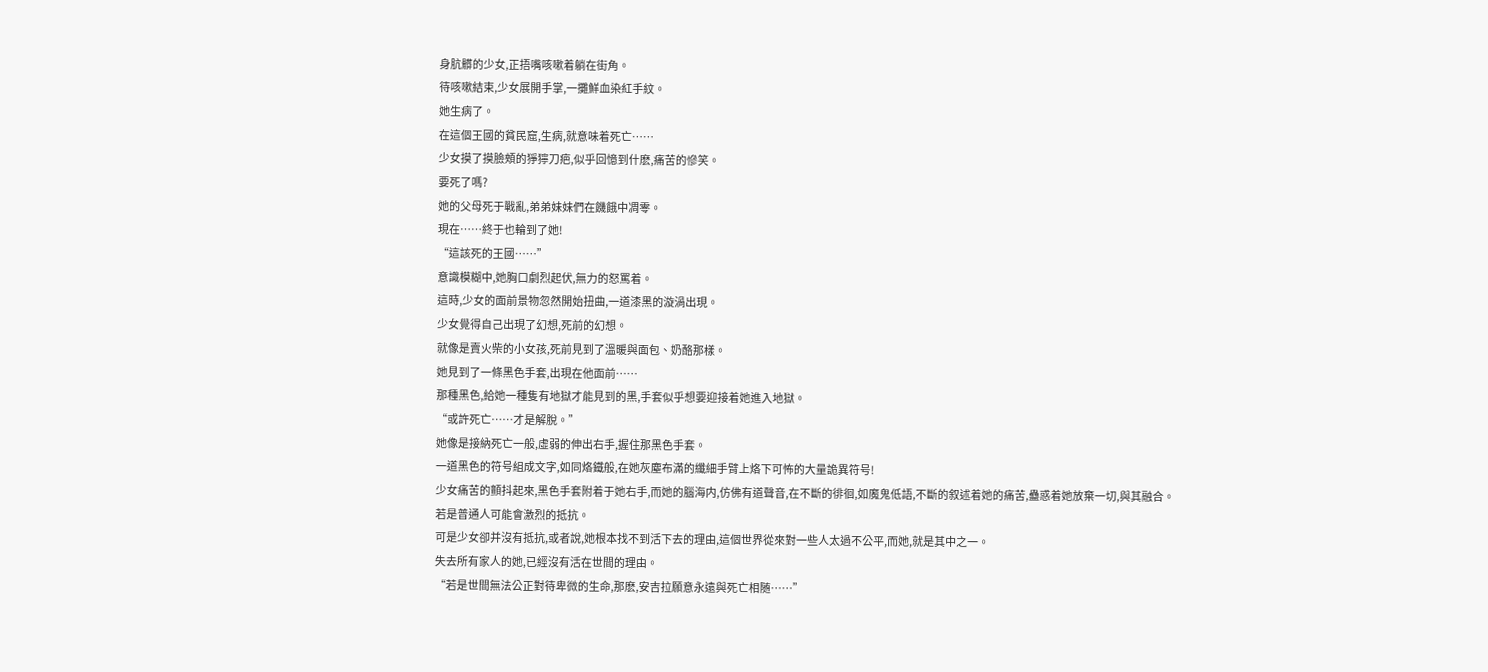身肮髒的少女,正捂嘴咳嗽着躺在街角。
待咳嗽結束,少女展開手掌,一攤鮮血染紅手紋。
她生病了。
在這個王國的貧民窟,生病,就意味着死亡……
少女摸了摸臉頰的猙獰刀疤,似乎回憶到什麽,痛苦的慘笑。
要死了嗎?
她的父母死于戰亂,弟弟妹妹們在饑餓中凋零。
現在……終于也輪到了她!
“這該死的王國……”
意識模糊中,她胸口劇烈起伏,無力的怒罵着。
這時,少女的面前景物忽然開始扭曲,一道漆黑的漩渦出現。
少女覺得自己出現了幻想,死前的幻想。
就像是賣火柴的小女孩,死前見到了溫暖與面包、奶酪那樣。
她見到了一條黑色手套,出現在他面前……
那種黑色,給她一種隻有地獄才能見到的黑,手套似乎想要迎接着她進入地獄。
“或許死亡……才是解脫。”
她像是接納死亡一般,虛弱的伸出右手,握住那黑色手套。
一道黑色的符号組成文字,如同烙鐵般,在她灰塵布滿的纖細手臂上烙下可怖的大量詭異符号!
少女痛苦的顫抖起來,黑色手套附着于她右手,而她的腦海内,仿佛有道聲音,在不斷的徘徊,如魔鬼低語,不斷的叙述着她的痛苦,蠱惑着她放棄一切,與其融合。
若是普通人可能會激烈的抵抗。
可是少女卻并沒有抵抗,或者說,她根本找不到活下去的理由,這個世界從來對一些人太過不公平,而她,就是其中之一。
失去所有家人的她,已經沒有活在世間的理由。
“若是世間無法公正對待卑微的生命,那麽,安吉拉願意永遠與死亡相随……”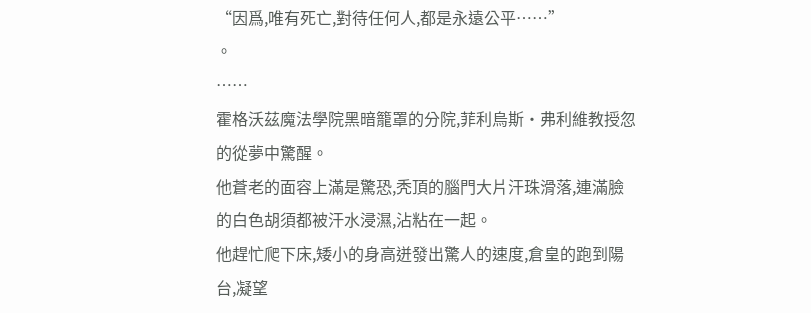“因爲,唯有死亡,對待任何人,都是永遠公平……”
。
……
霍格沃茲魔法學院黑暗籠罩的分院,菲利烏斯·弗利維教授忽的從夢中驚醒。
他蒼老的面容上滿是驚恐,秃頂的腦門大片汗珠滑落,連滿臉的白色胡須都被汗水浸濕,沾粘在一起。
他趕忙爬下床,矮小的身高迸發出驚人的速度,倉皇的跑到陽台,凝望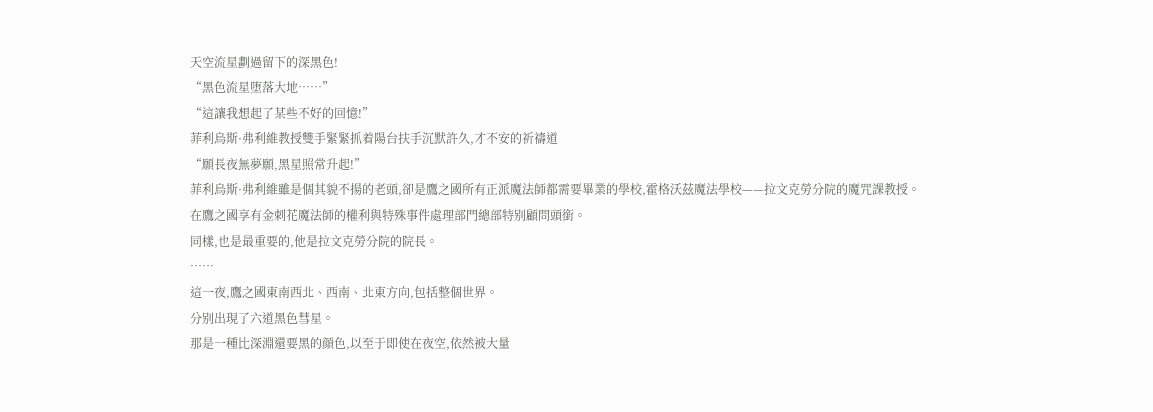天空流星劃過留下的深黑色!
“黑色流星堕落大地……”
“這讓我想起了某些不好的回憶!”
菲利烏斯·弗利維教授雙手緊緊抓着陽台扶手沉默許久,才不安的祈禱道
“願長夜無夢願,黑星照常升起!”
菲利烏斯·弗利維雖是個其貌不揚的老頭,卻是鷹之國所有正派魔法師都需要畢業的學校,霍格沃茲魔法學校——拉文克勞分院的魔咒課教授。
在鷹之國享有金刺花魔法師的權利與特殊事件處理部門總部特别顧問頭銜。
同樣,也是最重要的,他是拉文克勞分院的院長。
……
這一夜,鷹之國東南西北、西南、北東方向,包括整個世界。
分别出現了六道黑色彗星。
那是一種比深淵還要黑的顔色,以至于即使在夜空,依然被大量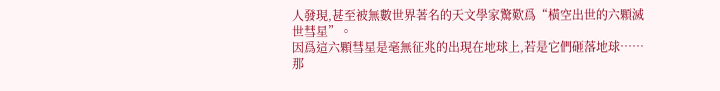人發現,甚至被無數世界著名的天文學家驚歎爲“橫空出世的六顆滅世彗星”。
因爲這六顆彗星是毫無征兆的出現在地球上,若是它們砸落地球……
那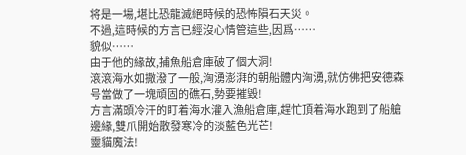将是一場,堪比恐龍滅絕時候的恐怖隕石天災。
不過,這時候的方言已經沒心情管這些,因爲……
貌似……
由于他的緣故,捕魚船倉庫破了個大洞!
滾滾海水如撒潑了一般,洶湧澎湃的朝船體内洶湧,就仿佛把安德森号當做了一塊頑固的礁石,勢要摧毀!
方言滿頭冷汗的盯着海水灌入漁船倉庫,趕忙頂着海水跑到了船艙邊緣,雙爪開始散發寒冷的淡藍色光芒!
靈貓魔法!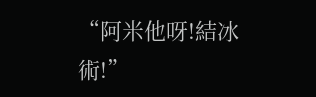“阿米他呀!結冰術!”